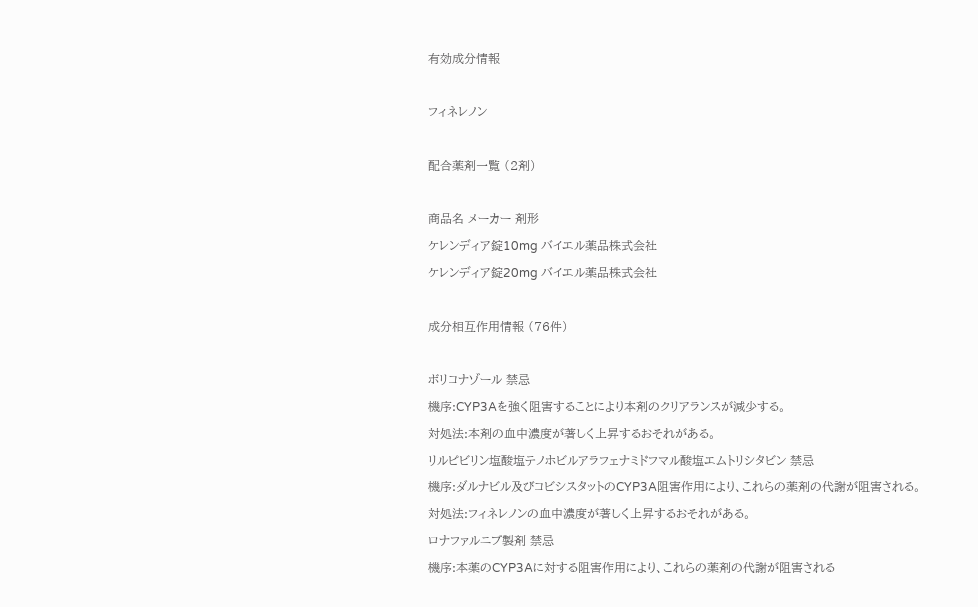有効成分情報

フィネレノン

配合薬剤一覧 (2剤)

商品名 メーカー 剤形
ケレンディア錠10mg バイエル薬品株式会社
ケレンディア錠20mg バイエル薬品株式会社

成分相互作用情報 (76件)

ボリコナゾール 禁忌
機序:CYP3Aを強く阻害することにより本剤のクリアランスが減少する。
対処法:本剤の血中濃度が著しく上昇するおそれがある。
リルピビリン塩酸塩テノホビルアラフェナミドフマル酸塩エムトリシタビン 禁忌
機序:ダルナビル及びコビシスタットのCYP3A阻害作用により、これらの薬剤の代謝が阻害される。
対処法:フィネレノンの血中濃度が著しく上昇するおそれがある。
ロナファルニブ製剤 禁忌
機序:本薬のCYP3Aに対する阻害作用により、これらの薬剤の代謝が阻害される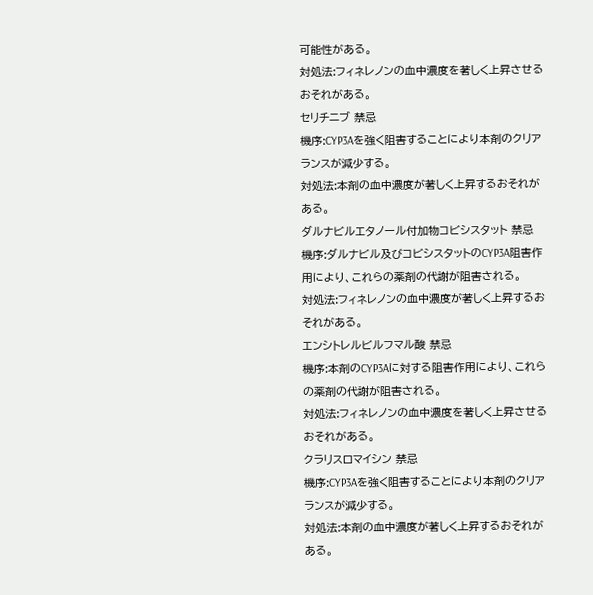可能性がある。
対処法:フィネレノンの血中濃度を著しく上昇させるおそれがある。
セリチニブ 禁忌
機序:CYP3Aを強く阻害することにより本剤のクリアランスが減少する。
対処法:本剤の血中濃度が著しく上昇するおそれがある。
ダルナビルエタノール付加物コビシスタット 禁忌
機序:ダルナビル及びコビシスタットのCYP3A阻害作用により、これらの薬剤の代謝が阻害される。
対処法:フィネレノンの血中濃度が著しく上昇するおそれがある。
エンシトレルビルフマル酸 禁忌
機序:本剤のCYP3Aに対する阻害作用により、これらの薬剤の代謝が阻害される。
対処法:フィネレノンの血中濃度を著しく上昇させるおそれがある。
クラリスロマイシン 禁忌
機序:CYP3Aを強く阻害することにより本剤のクリアランスが減少する。
対処法:本剤の血中濃度が著しく上昇するおそれがある。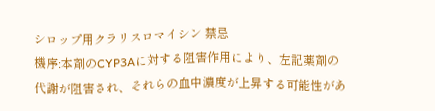シロップ用クラリスロマイシン 禁忌
機序:本剤のCYP3Aに対する阻害作用により、左記薬剤の代謝が阻害され、それらの血中濃度が上昇する可能性があ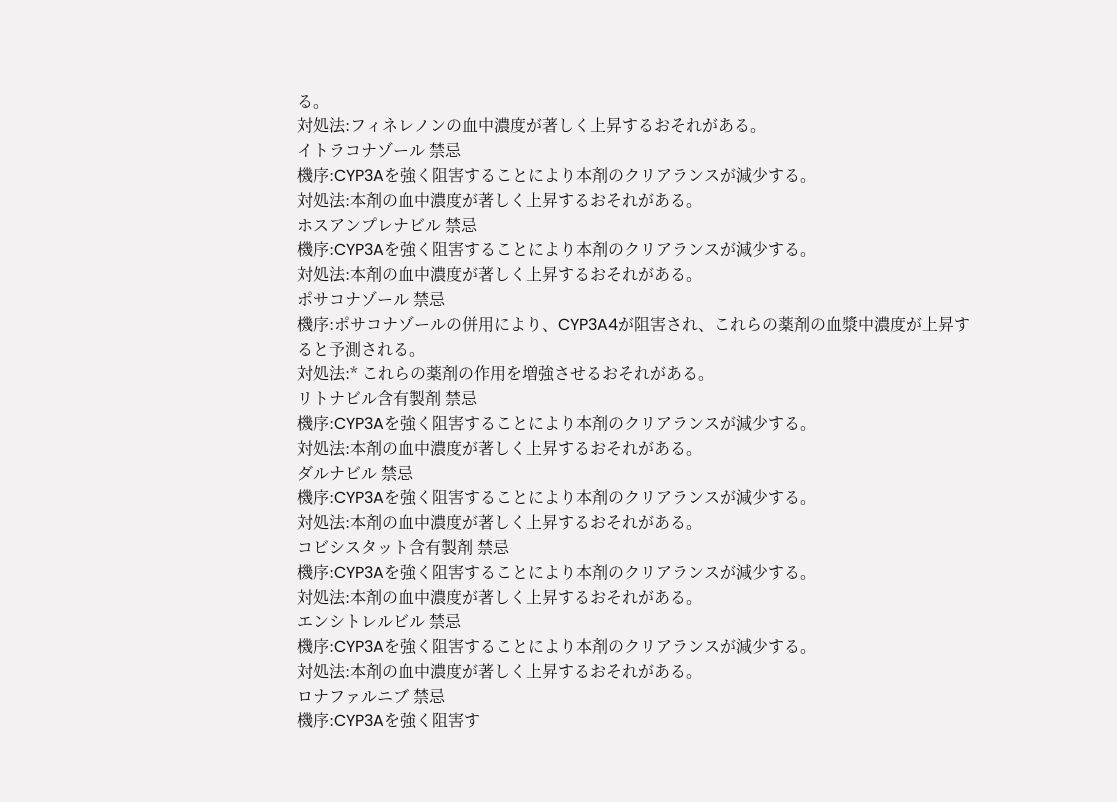る。
対処法:フィネレノンの血中濃度が著しく上昇するおそれがある。
イトラコナゾール 禁忌
機序:CYP3Aを強く阻害することにより本剤のクリアランスが減少する。
対処法:本剤の血中濃度が著しく上昇するおそれがある。
ホスアンプレナビル 禁忌
機序:CYP3Aを強く阻害することにより本剤のクリアランスが減少する。
対処法:本剤の血中濃度が著しく上昇するおそれがある。
ポサコナゾール 禁忌
機序:ポサコナゾールの併用により、CYP3A4が阻害され、これらの薬剤の血漿中濃度が上昇すると予測される。
対処法:* これらの薬剤の作用を増強させるおそれがある。
リトナビル含有製剤 禁忌
機序:CYP3Aを強く阻害することにより本剤のクリアランスが減少する。
対処法:本剤の血中濃度が著しく上昇するおそれがある。
ダルナビル 禁忌
機序:CYP3Aを強く阻害することにより本剤のクリアランスが減少する。
対処法:本剤の血中濃度が著しく上昇するおそれがある。
コビシスタット含有製剤 禁忌
機序:CYP3Aを強く阻害することにより本剤のクリアランスが減少する。
対処法:本剤の血中濃度が著しく上昇するおそれがある。
エンシトレルビル 禁忌
機序:CYP3Aを強く阻害することにより本剤のクリアランスが減少する。
対処法:本剤の血中濃度が著しく上昇するおそれがある。
ロナファルニブ 禁忌
機序:CYP3Aを強く阻害す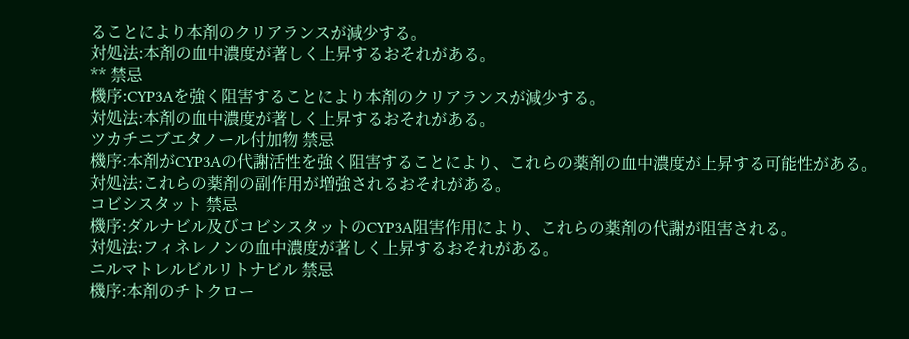ることにより本剤のクリアランスが減少する。
対処法:本剤の血中濃度が著しく上昇するおそれがある。
** 禁忌
機序:CYP3Aを強く阻害することにより本剤のクリアランスが減少する。
対処法:本剤の血中濃度が著しく上昇するおそれがある。
ツカチニブエタノール付加物 禁忌
機序:本剤がCYP3Aの代謝活性を強く阻害することにより、これらの薬剤の血中濃度が上昇する可能性がある。
対処法:これらの薬剤の副作用が増強されるおそれがある。
コビシスタット 禁忌
機序:ダルナビル及びコビシスタットのCYP3A阻害作用により、これらの薬剤の代謝が阻害される。
対処法:フィネレノンの血中濃度が著しく上昇するおそれがある。
ニルマトレルビルリトナビル 禁忌
機序:本剤のチトクロー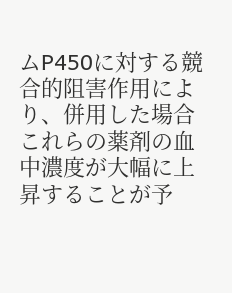ムP450に対する競合的阻害作用により、併用した場合これらの薬剤の血中濃度が大幅に上昇することが予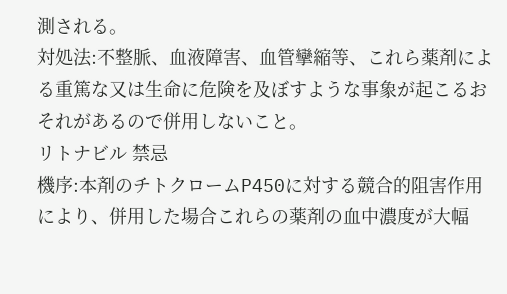測される。
対処法:不整脈、血液障害、血管攣縮等、これら薬剤による重篤な又は生命に危険を及ぼすような事象が起こるおそれがあるので併用しないこと。
リトナビル 禁忌
機序:本剤のチトクロームP450に対する競合的阻害作用により、併用した場合これらの薬剤の血中濃度が大幅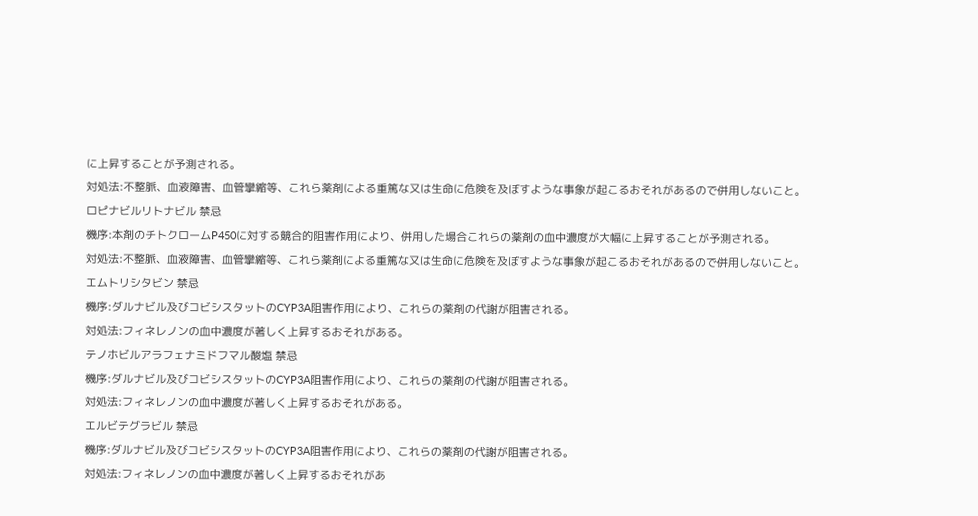に上昇することが予測される。
対処法:不整脈、血液障害、血管攣縮等、これら薬剤による重篤な又は生命に危険を及ぼすような事象が起こるおそれがあるので併用しないこと。
ロピナビルリトナビル 禁忌
機序:本剤のチトクロームP450に対する競合的阻害作用により、併用した場合これらの薬剤の血中濃度が大幅に上昇することが予測される。
対処法:不整脈、血液障害、血管攣縮等、これら薬剤による重篤な又は生命に危険を及ぼすような事象が起こるおそれがあるので併用しないこと。
エムトリシタビン 禁忌
機序:ダルナビル及びコビシスタットのCYP3A阻害作用により、これらの薬剤の代謝が阻害される。
対処法:フィネレノンの血中濃度が著しく上昇するおそれがある。
テノホビルアラフェナミドフマル酸塩 禁忌
機序:ダルナビル及びコビシスタットのCYP3A阻害作用により、これらの薬剤の代謝が阻害される。
対処法:フィネレノンの血中濃度が著しく上昇するおそれがある。
エルビテグラビル 禁忌
機序:ダルナビル及びコビシスタットのCYP3A阻害作用により、これらの薬剤の代謝が阻害される。
対処法:フィネレノンの血中濃度が著しく上昇するおそれがあ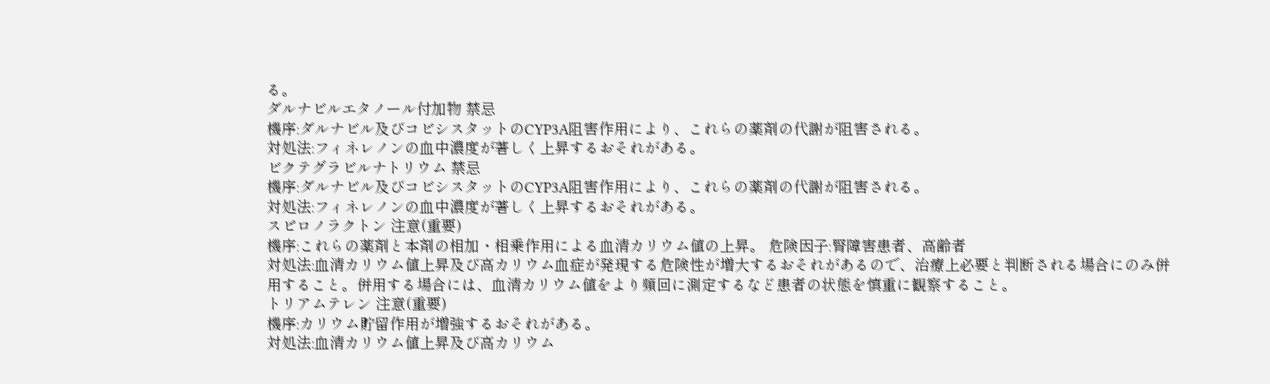る。
ダルナビルエタノール付加物 禁忌
機序:ダルナビル及びコビシスタットのCYP3A阻害作用により、これらの薬剤の代謝が阻害される。
対処法:フィネレノンの血中濃度が著しく上昇するおそれがある。
ビクテグラビルナトリウム 禁忌
機序:ダルナビル及びコビシスタットのCYP3A阻害作用により、これらの薬剤の代謝が阻害される。
対処法:フィネレノンの血中濃度が著しく上昇するおそれがある。
スピロノラクトン 注意(重要)
機序:これらの薬剤と本剤の相加・相乗作用による血清カリウム値の上昇。 危険因子:腎障害患者、高齢者
対処法:血清カリウム値上昇及び高カリウム血症が発現する危険性が増大するおそれがあるので、治療上必要と判断される場合にのみ併用すること。併用する場合には、血清カリウム値をより頻回に測定するなど患者の状態を慎重に観察すること。
トリアムテレン 注意(重要)
機序:カリウム貯留作用が増強するおそれがある。
対処法:血清カリウム値上昇及び高カリウム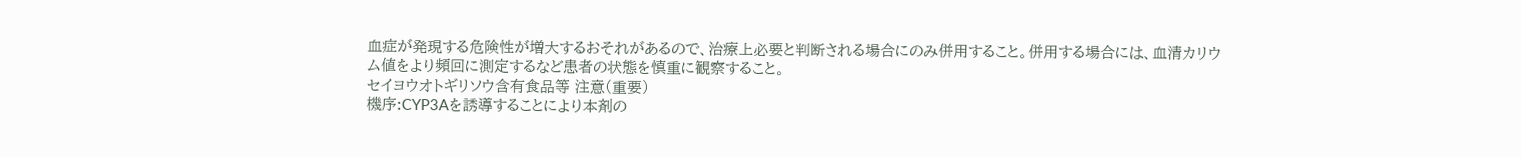血症が発現する危険性が増大するおそれがあるので、治療上必要と判断される場合にのみ併用すること。併用する場合には、血清カリウム値をより頻回に測定するなど患者の状態を慎重に観察すること。
セイヨウオトギリソウ含有食品等 注意(重要)
機序:CYP3Aを誘導することにより本剤の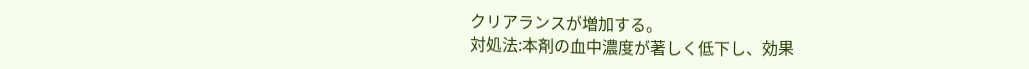クリアランスが増加する。
対処法:本剤の血中濃度が著しく低下し、効果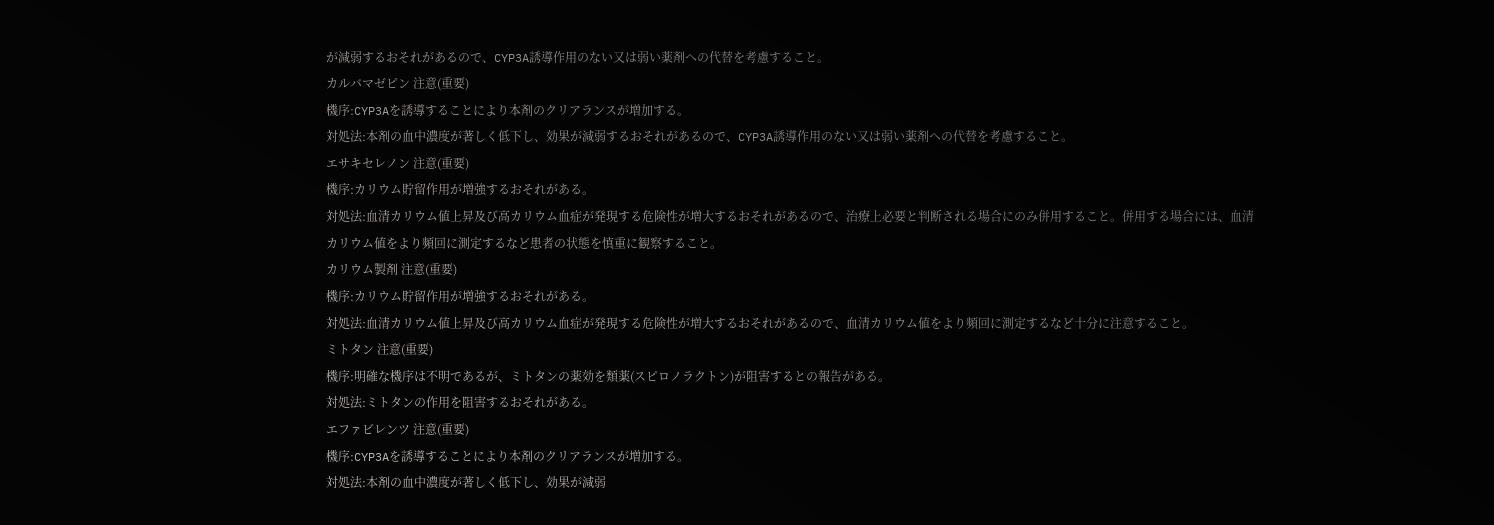が減弱するおそれがあるので、CYP3A誘導作用のない又は弱い薬剤への代替を考慮すること。
カルバマゼピン 注意(重要)
機序:CYP3Aを誘導することにより本剤のクリアランスが増加する。
対処法:本剤の血中濃度が著しく低下し、効果が減弱するおそれがあるので、CYP3A誘導作用のない又は弱い薬剤への代替を考慮すること。
エサキセレノン 注意(重要)
機序:カリウム貯留作用が増強するおそれがある。
対処法:血清カリウム値上昇及び高カリウム血症が発現する危険性が増大するおそれがあるので、治療上必要と判断される場合にのみ併用すること。併用する場合には、血清カリウム値をより頻回に測定するなど患者の状態を慎重に観察すること。
カリウム製剤 注意(重要)
機序:カリウム貯留作用が増強するおそれがある。
対処法:血清カリウム値上昇及び高カリウム血症が発現する危険性が増大するおそれがあるので、血清カリウム値をより頻回に測定するなど十分に注意すること。
ミトタン 注意(重要)
機序:明確な機序は不明であるが、ミトタンの薬効を類薬(スピロノラクトン)が阻害するとの報告がある。
対処法:ミトタンの作用を阻害するおそれがある。
エファビレンツ 注意(重要)
機序:CYP3Aを誘導することにより本剤のクリアランスが増加する。
対処法:本剤の血中濃度が著しく低下し、効果が減弱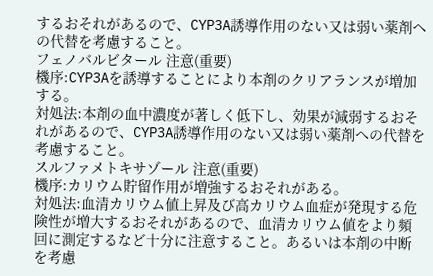するおそれがあるので、CYP3A誘導作用のない又は弱い薬剤への代替を考慮すること。
フェノバルビタール 注意(重要)
機序:CYP3Aを誘導することにより本剤のクリアランスが増加する。
対処法:本剤の血中濃度が著しく低下し、効果が減弱するおそれがあるので、CYP3A誘導作用のない又は弱い薬剤への代替を考慮すること。
スルファメトキサゾール 注意(重要)
機序:カリウム貯留作用が増強するおそれがある。
対処法:血清カリウム値上昇及び高カリウム血症が発現する危険性が増大するおそれがあるので、血清カリウム値をより頻回に測定するなど十分に注意すること。あるいは本剤の中断を考慮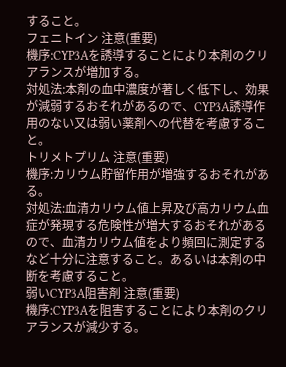すること。
フェニトイン 注意(重要)
機序:CYP3Aを誘導することにより本剤のクリアランスが増加する。
対処法:本剤の血中濃度が著しく低下し、効果が減弱するおそれがあるので、CYP3A誘導作用のない又は弱い薬剤への代替を考慮すること。
トリメトプリム 注意(重要)
機序:カリウム貯留作用が増強するおそれがある。
対処法:血清カリウム値上昇及び高カリウム血症が発現する危険性が増大するおそれがあるので、血清カリウム値をより頻回に測定するなど十分に注意すること。あるいは本剤の中断を考慮すること。
弱いCYP3A阻害剤 注意(重要)
機序:CYP3Aを阻害することにより本剤のクリアランスが減少する。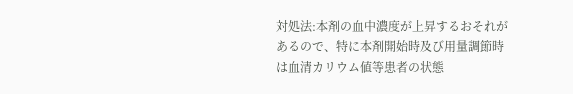対処法:本剤の血中濃度が上昇するおそれがあるので、特に本剤開始時及び用量調節時は血清カリウム値等患者の状態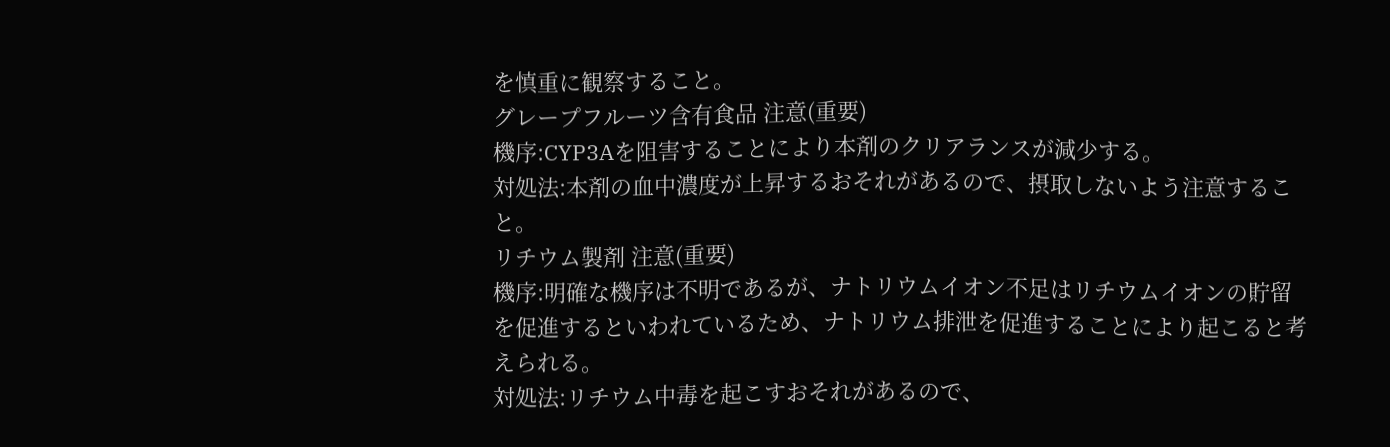を慎重に観察すること。
グレープフルーツ含有食品 注意(重要)
機序:CYP3Aを阻害することにより本剤のクリアランスが減少する。
対処法:本剤の血中濃度が上昇するおそれがあるので、摂取しないよう注意すること。
リチウム製剤 注意(重要)
機序:明確な機序は不明であるが、ナトリウムイオン不足はリチウムイオンの貯留を促進するといわれているため、ナトリウム排泄を促進することにより起こると考えられる。
対処法:リチウム中毒を起こすおそれがあるので、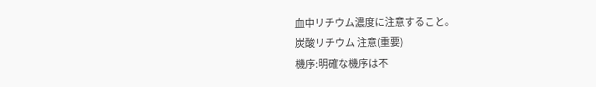血中リチウム濃度に注意すること。
炭酸リチウム 注意(重要)
機序:明確な機序は不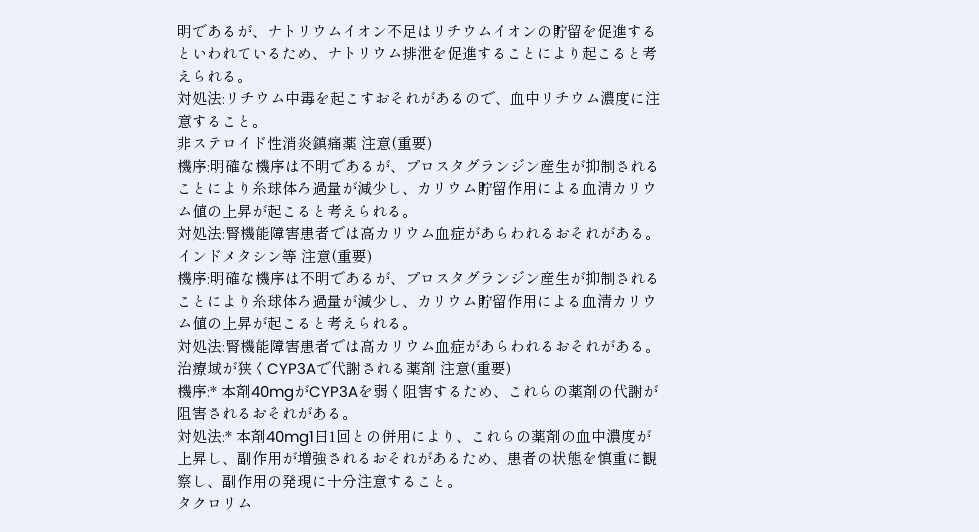明であるが、ナトリウムイオン不足はリチウムイオンの貯留を促進するといわれているため、ナトリウム排泄を促進することにより起こると考えられる。
対処法:リチウム中毒を起こすおそれがあるので、血中リチウム濃度に注意すること。
非ステロイド性消炎鎮痛薬 注意(重要)
機序:明確な機序は不明であるが、プロスタグランジン産生が抑制されることにより糸球体ろ過量が減少し、カリウム貯留作用による血清カリウム値の上昇が起こると考えられる。
対処法:腎機能障害患者では高カリウム血症があらわれるおそれがある。
インドメタシン等 注意(重要)
機序:明確な機序は不明であるが、プロスタグランジン産生が抑制されることにより糸球体ろ過量が減少し、カリウム貯留作用による血清カリウム値の上昇が起こると考えられる。
対処法:腎機能障害患者では高カリウム血症があらわれるおそれがある。
治療域が狭くCYP3Aで代謝される薬剤 注意(重要)
機序:* 本剤40mgがCYP3Aを弱く阻害するため、これらの薬剤の代謝が阻害されるおそれがある。
対処法:* 本剤40mg1日1回との併用により、これらの薬剤の血中濃度が上昇し、副作用が増強されるおそれがあるため、患者の状態を慎重に観察し、副作用の発現に十分注意すること。
タクロリム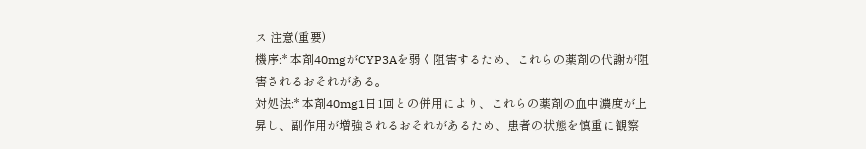ス 注意(重要)
機序:* 本剤40mgがCYP3Aを弱く阻害するため、これらの薬剤の代謝が阻害されるおそれがある。
対処法:* 本剤40mg1日1回との併用により、これらの薬剤の血中濃度が上昇し、副作用が増強されるおそれがあるため、患者の状態を慎重に観察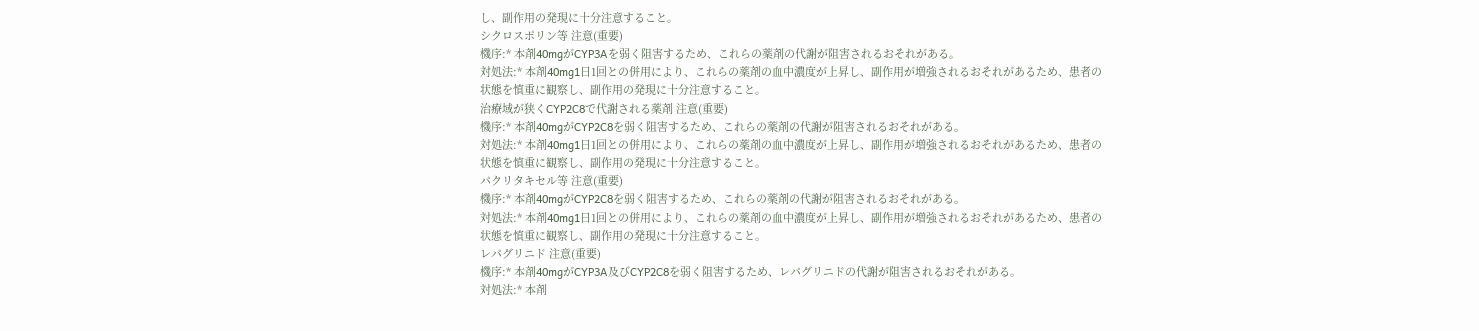し、副作用の発現に十分注意すること。
シクロスポリン等 注意(重要)
機序:* 本剤40mgがCYP3Aを弱く阻害するため、これらの薬剤の代謝が阻害されるおそれがある。
対処法:* 本剤40mg1日1回との併用により、これらの薬剤の血中濃度が上昇し、副作用が増強されるおそれがあるため、患者の状態を慎重に観察し、副作用の発現に十分注意すること。
治療域が狭くCYP2C8で代謝される薬剤 注意(重要)
機序:* 本剤40mgがCYP2C8を弱く阻害するため、これらの薬剤の代謝が阻害されるおそれがある。
対処法:* 本剤40mg1日1回との併用により、これらの薬剤の血中濃度が上昇し、副作用が増強されるおそれがあるため、患者の状態を慎重に観察し、副作用の発現に十分注意すること。
パクリタキセル等 注意(重要)
機序:* 本剤40mgがCYP2C8を弱く阻害するため、これらの薬剤の代謝が阻害されるおそれがある。
対処法:* 本剤40mg1日1回との併用により、これらの薬剤の血中濃度が上昇し、副作用が増強されるおそれがあるため、患者の状態を慎重に観察し、副作用の発現に十分注意すること。
レパグリニド 注意(重要)
機序:* 本剤40mgがCYP3A及びCYP2C8を弱く阻害するため、レパグリニドの代謝が阻害されるおそれがある。
対処法:* 本剤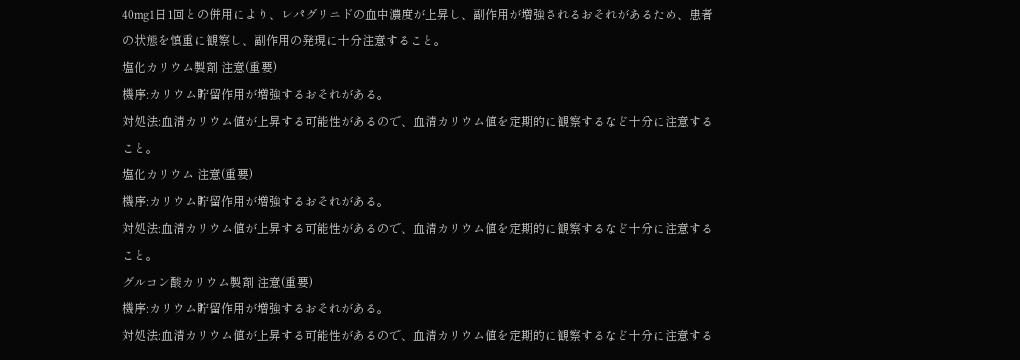40mg1日1回との併用により、レパグリニドの血中濃度が上昇し、副作用が増強されるおそれがあるため、患者の状態を慎重に観察し、副作用の発現に十分注意すること。
塩化カリウム製剤 注意(重要)
機序:カリウム貯留作用が増強するおそれがある。
対処法:血清カリウム値が上昇する可能性があるので、血清カリウム値を定期的に観察するなど十分に注意すること。
塩化カリウム 注意(重要)
機序:カリウム貯留作用が増強するおそれがある。
対処法:血清カリウム値が上昇する可能性があるので、血清カリウム値を定期的に観察するなど十分に注意すること。
グルコン酸カリウム製剤 注意(重要)
機序:カリウム貯留作用が増強するおそれがある。
対処法:血清カリウム値が上昇する可能性があるので、血清カリウム値を定期的に観察するなど十分に注意する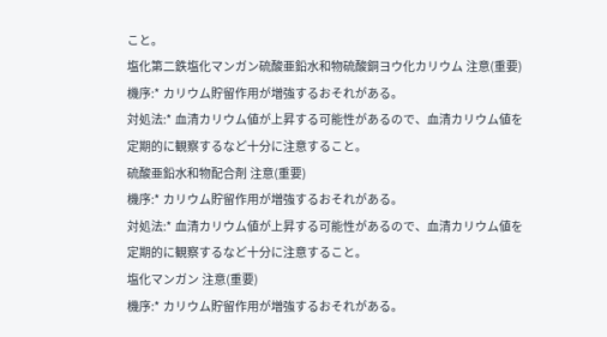こと。
塩化第二鉄塩化マンガン硫酸亜鉛水和物硫酸銅ヨウ化カリウム 注意(重要)
機序:* カリウム貯留作用が増強するおそれがある。
対処法:* 血清カリウム値が上昇する可能性があるので、血清カリウム値を定期的に観察するなど十分に注意すること。
硫酸亜鉛水和物配合剤 注意(重要)
機序:* カリウム貯留作用が増強するおそれがある。
対処法:* 血清カリウム値が上昇する可能性があるので、血清カリウム値を定期的に観察するなど十分に注意すること。
塩化マンガン 注意(重要)
機序:* カリウム貯留作用が増強するおそれがある。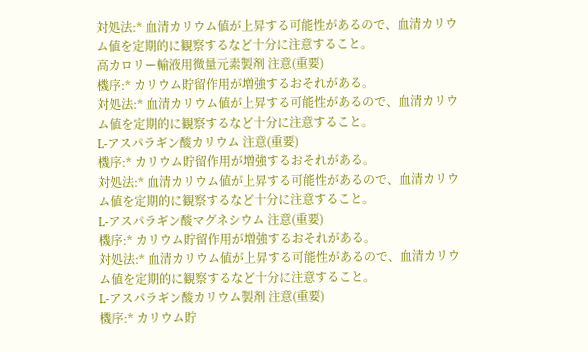対処法:* 血清カリウム値が上昇する可能性があるので、血清カリウム値を定期的に観察するなど十分に注意すること。
高カロリー輸液用微量元素製剤 注意(重要)
機序:* カリウム貯留作用が増強するおそれがある。
対処法:* 血清カリウム値が上昇する可能性があるので、血清カリウム値を定期的に観察するなど十分に注意すること。
L-アスパラギン酸カリウム 注意(重要)
機序:* カリウム貯留作用が増強するおそれがある。
対処法:* 血清カリウム値が上昇する可能性があるので、血清カリウム値を定期的に観察するなど十分に注意すること。
L-アスパラギン酸マグネシウム 注意(重要)
機序:* カリウム貯留作用が増強するおそれがある。
対処法:* 血清カリウム値が上昇する可能性があるので、血清カリウム値を定期的に観察するなど十分に注意すること。
L-アスパラギン酸カリウム製剤 注意(重要)
機序:* カリウム貯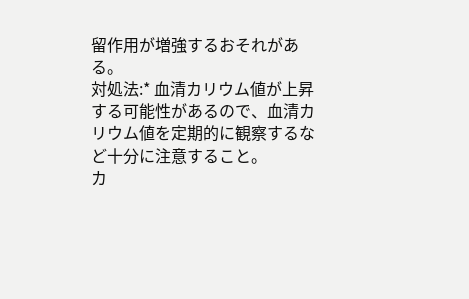留作用が増強するおそれがある。
対処法:* 血清カリウム値が上昇する可能性があるので、血清カリウム値を定期的に観察するなど十分に注意すること。
カ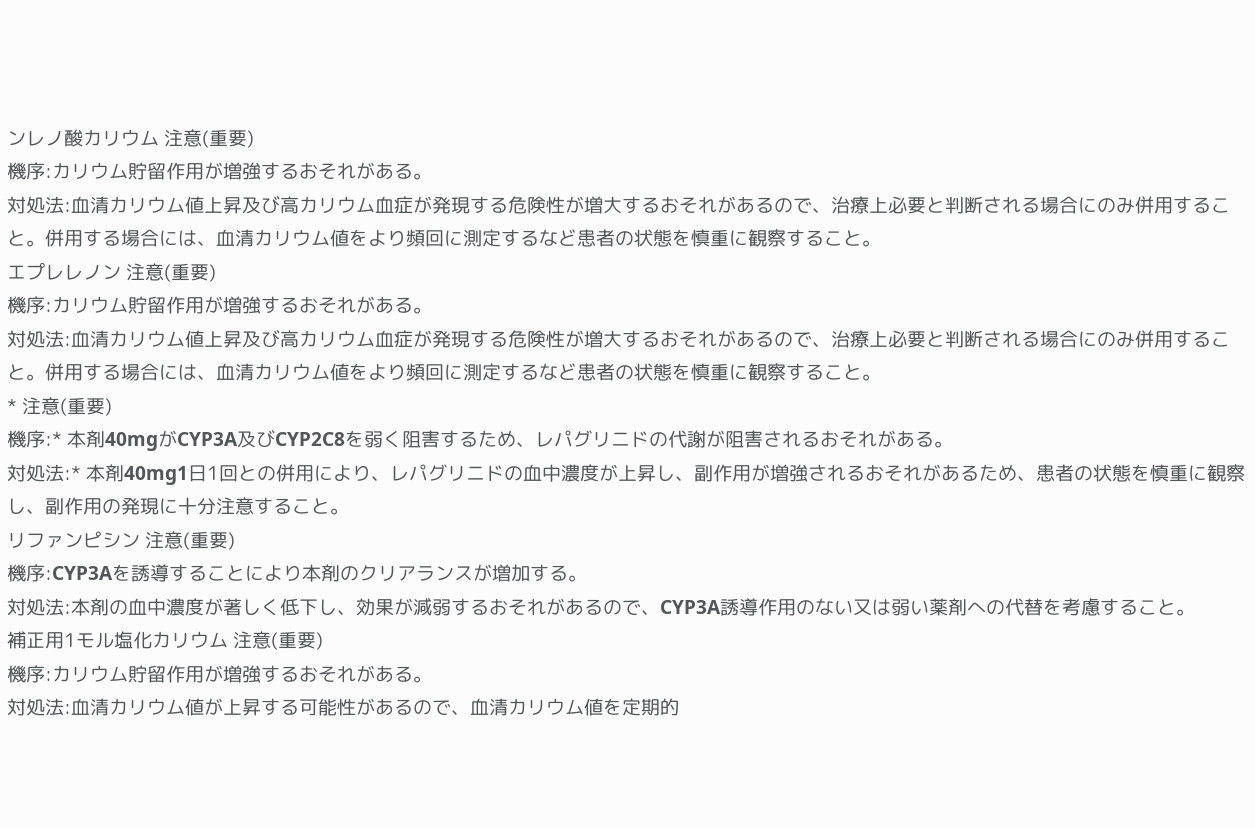ンレノ酸カリウム 注意(重要)
機序:カリウム貯留作用が増強するおそれがある。
対処法:血清カリウム値上昇及び高カリウム血症が発現する危険性が増大するおそれがあるので、治療上必要と判断される場合にのみ併用すること。併用する場合には、血清カリウム値をより頻回に測定するなど患者の状態を慎重に観察すること。
エプレレノン 注意(重要)
機序:カリウム貯留作用が増強するおそれがある。
対処法:血清カリウム値上昇及び高カリウム血症が発現する危険性が増大するおそれがあるので、治療上必要と判断される場合にのみ併用すること。併用する場合には、血清カリウム値をより頻回に測定するなど患者の状態を慎重に観察すること。
* 注意(重要)
機序:* 本剤40mgがCYP3A及びCYP2C8を弱く阻害するため、レパグリニドの代謝が阻害されるおそれがある。
対処法:* 本剤40mg1日1回との併用により、レパグリニドの血中濃度が上昇し、副作用が増強されるおそれがあるため、患者の状態を慎重に観察し、副作用の発現に十分注意すること。
リファンピシン 注意(重要)
機序:CYP3Aを誘導することにより本剤のクリアランスが増加する。
対処法:本剤の血中濃度が著しく低下し、効果が減弱するおそれがあるので、CYP3A誘導作用のない又は弱い薬剤への代替を考慮すること。
補正用1モル塩化カリウム 注意(重要)
機序:カリウム貯留作用が増強するおそれがある。
対処法:血清カリウム値が上昇する可能性があるので、血清カリウム値を定期的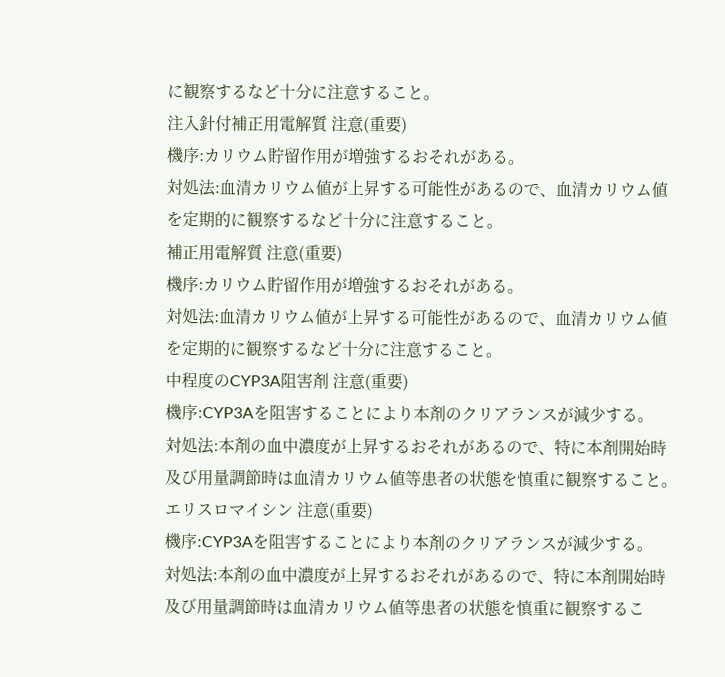に観察するなど十分に注意すること。
注入針付補正用電解質 注意(重要)
機序:カリウム貯留作用が増強するおそれがある。
対処法:血清カリウム値が上昇する可能性があるので、血清カリウム値を定期的に観察するなど十分に注意すること。
補正用電解質 注意(重要)
機序:カリウム貯留作用が増強するおそれがある。
対処法:血清カリウム値が上昇する可能性があるので、血清カリウム値を定期的に観察するなど十分に注意すること。
中程度のCYP3A阻害剤 注意(重要)
機序:CYP3Aを阻害することにより本剤のクリアランスが減少する。
対処法:本剤の血中濃度が上昇するおそれがあるので、特に本剤開始時及び用量調節時は血清カリウム値等患者の状態を慎重に観察すること。
エリスロマイシン 注意(重要)
機序:CYP3Aを阻害することにより本剤のクリアランスが減少する。
対処法:本剤の血中濃度が上昇するおそれがあるので、特に本剤開始時及び用量調節時は血清カリウム値等患者の状態を慎重に観察するこ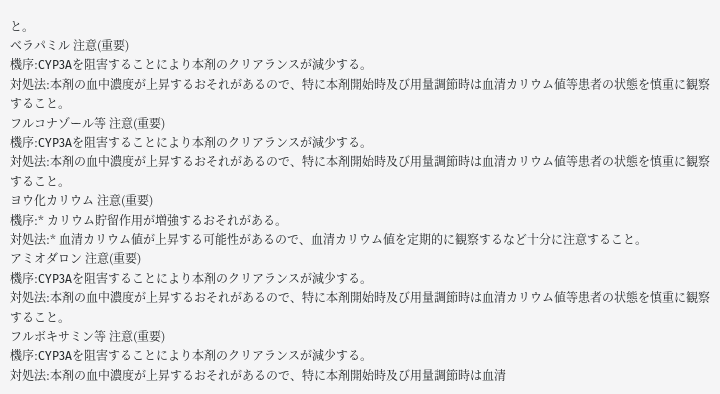と。
ベラパミル 注意(重要)
機序:CYP3Aを阻害することにより本剤のクリアランスが減少する。
対処法:本剤の血中濃度が上昇するおそれがあるので、特に本剤開始時及び用量調節時は血清カリウム値等患者の状態を慎重に観察すること。
フルコナゾール等 注意(重要)
機序:CYP3Aを阻害することにより本剤のクリアランスが減少する。
対処法:本剤の血中濃度が上昇するおそれがあるので、特に本剤開始時及び用量調節時は血清カリウム値等患者の状態を慎重に観察すること。
ヨウ化カリウム 注意(重要)
機序:* カリウム貯留作用が増強するおそれがある。
対処法:* 血清カリウム値が上昇する可能性があるので、血清カリウム値を定期的に観察するなど十分に注意すること。
アミオダロン 注意(重要)
機序:CYP3Aを阻害することにより本剤のクリアランスが減少する。
対処法:本剤の血中濃度が上昇するおそれがあるので、特に本剤開始時及び用量調節時は血清カリウム値等患者の状態を慎重に観察すること。
フルボキサミン等 注意(重要)
機序:CYP3Aを阻害することにより本剤のクリアランスが減少する。
対処法:本剤の血中濃度が上昇するおそれがあるので、特に本剤開始時及び用量調節時は血清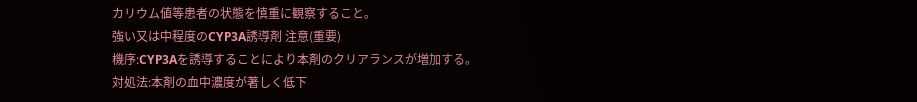カリウム値等患者の状態を慎重に観察すること。
強い又は中程度のCYP3A誘導剤 注意(重要)
機序:CYP3Aを誘導することにより本剤のクリアランスが増加する。
対処法:本剤の血中濃度が著しく低下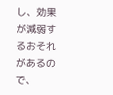し、効果が減弱するおそれがあるので、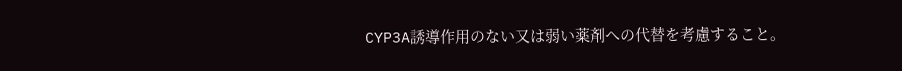CYP3A誘導作用のない又は弱い薬剤への代替を考慮すること。